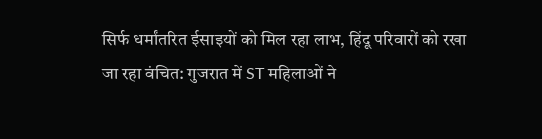सिर्फ धर्मांतरित ईसाइयों को मिल रहा लाभ, हिंदू परिवारों को रखा जा रहा वंचित: गुजरात में ST महिलाओं ने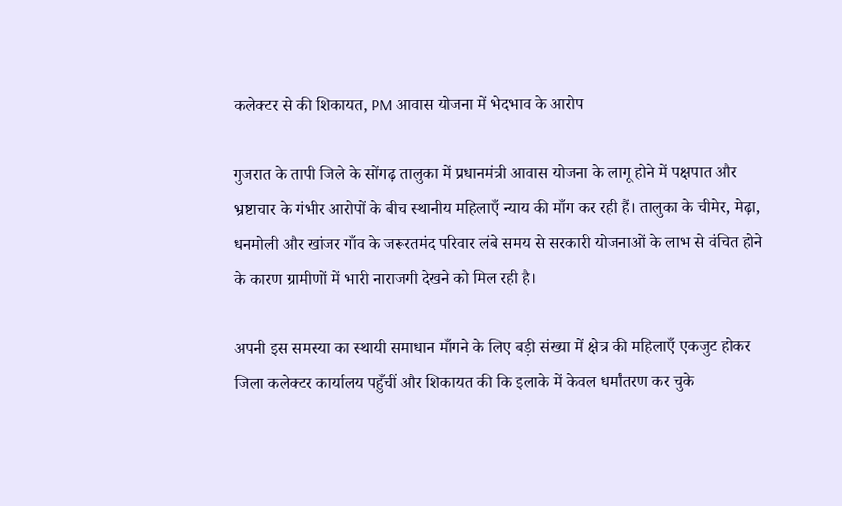कलेक्टर से की शिकायत, PM आवास योजना में भेदभाव के आरोप

गुजरात के तापी जिले के सोंगढ़ तालुका में प्रधानमंत्री आवास योजना के लागू होने में पक्षपात और भ्रष्टाचार के गंभीर आरोपों के बीच स्थानीय महिलाएँ न्याय की माँग कर रही हैं। तालुका के चीमेर, मेढ़ा, धनमोली और खांजर गाँव के जरूरतमंद परिवार लंबे समय से सरकारी योजनाओं के लाभ से वंचित होने के कारण ग्रामीणों में भारी नाराजगी देखने को मिल रही है।

अपनी इस समस्या का स्थायी समाधान माँगने के लिए बड़ी संख्या में क्षेत्र की महिलाएँ एकजुट होकर जिला कलेक्टर कार्यालय पहुँचीं और शिकायत की कि इलाके में केवल धर्मांतरण कर चुके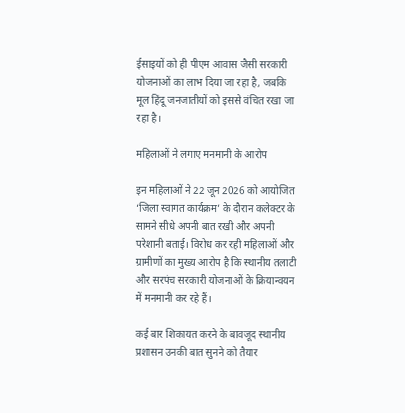ईसाइयों को ही पीएम आवास जैसी सरकारी योजनाओं का लाभ दिया जा रहा है, जबकि मूल हिंदू जनजातीयों को इससे वंचित रखा जा रहा है।

महिलाओं ने लगाए मनमानी के आरोप

इन महिलाओं ने 22 जून 2026 को आयोजित ‘जिला स्वागत कार्यक्रम’ के दौरान कलेक्टर के सामने सीधे अपनी बात रखी और अपनी परेशानी बताई। विरोध कर रही महिलाओं और ग्रामीणों का मुख्य आरोप है कि स्थानीय तलाटी और सरपंच सरकारी योजनाओं के क्रियान्वयन में मनमानी कर रहे हैं।

कई बार शिकायत करने के बावजूद स्थानीय प्रशासन उनकी बात सुनने को तैयार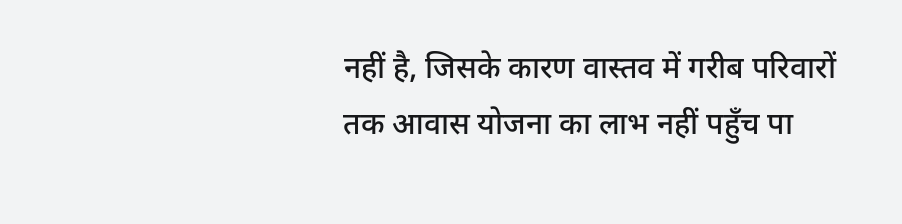नहीं है, जिसके कारण वास्तव में गरीब परिवारों तक आवास योजना का लाभ नहीं पहुँच पा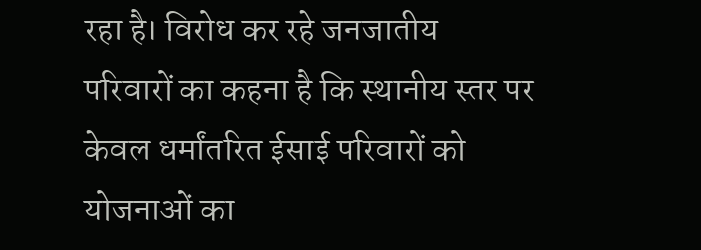रहा है। विरोध कर रहे जनजातीय परिवारों का कहना है कि स्थानीय स्तर पर केवल धर्मांतरित ईसाई परिवारों को योजनाओं का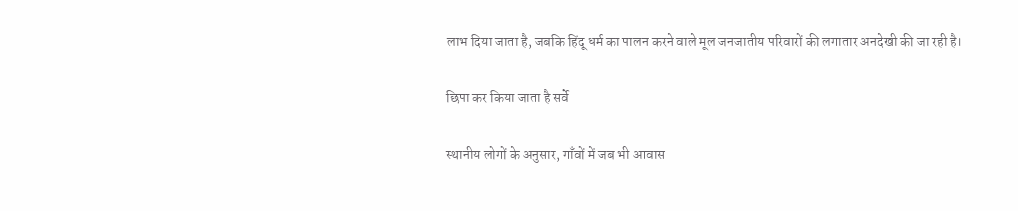लाभ दिया जाता है, जबकि हिंदू धर्म का पालन करने वाले मूल जनजातीय परिवारों की लगातार अनदेखी की जा रही है।

छिपा कर किया जाता है सर्वे

स्थानीय लोगों के अनुसार, गाँवों में जब भी आवास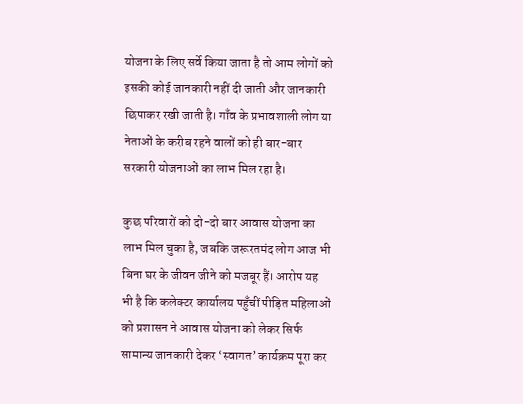योजना के लिए सर्वे किया जाता है तो आम लोगों को इसकी कोई जानकारी नहीं दी जाती और जानकारी छिपाकर रखी जाती है। गाँव के प्रभावशाली लोग या नेताओं के करीब रहने वालों को ही बार-बार सरकारी योजनाओं का लाभ मिल रहा है।

कुछ परिवारों को दो-दो बार आवास योजना का लाभ मिल चुका है, जबकि जरूरतमंद लोग आज भी बिना घर के जीवन जीने को मजबूर हैं। आरोप यह भी है कि कलेक्टर कार्यालय पहुँचीं पीड़ित महिलाओं को प्रशासन ने आवास योजना को लेकर सिर्फ सामान्य जानकारी देकर ‘स्वागत’ कार्यक्रम पूरा कर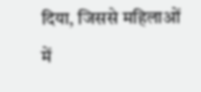दिया, जिससे महिलाओं में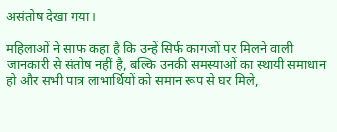असंतोष देखा गया।

महिलाओं ने साफ कहा है कि उन्हें सिर्फ कागजों पर मिलने वाली जानकारी से संतोष नहीं है, बल्कि उनकी समस्याओं का स्थायी समाधान हो और सभी पात्र लाभार्थियों को समान रूप से घर मिले,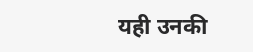यही उनकी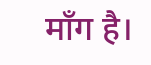माँग है।